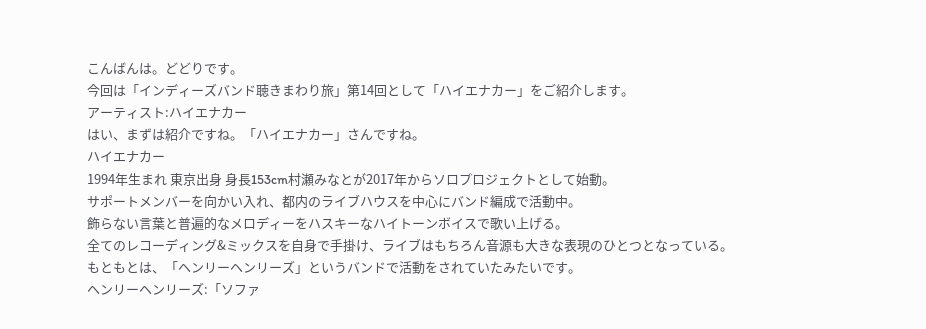こんばんは。どどりです。
今回は「インディーズバンド聴きまわり旅」第14回として「ハイエナカー」をご紹介します。
アーティスト:ハイエナカー
はい、まずは紹介ですね。「ハイエナカー」さんですね。
ハイエナカー
1994年生まれ 東京出身 身長153cm村瀬みなとが2017年からソロプロジェクトとして始動。
サポートメンバーを向かい入れ、都内のライブハウスを中心にバンド編成で活動中。
飾らない言葉と普遍的なメロディーをハスキーなハイトーンボイスで歌い上げる。
全てのレコーディング&ミックスを自身で手掛け、ライブはもちろん音源も大きな表現のひとつとなっている。
もともとは、「ヘンリーヘンリーズ」というバンドで活動をされていたみたいです。
ヘンリーヘンリーズ:「ソファ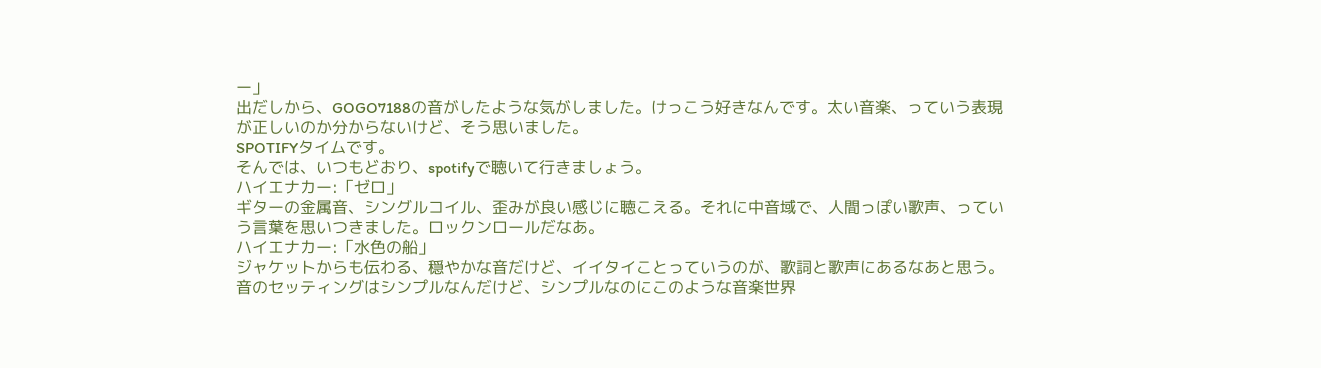ー」
出だしから、GOGO7188の音がしたような気がしました。けっこう好きなんです。太い音楽、っていう表現が正しいのか分からないけど、そう思いました。
SPOTIFYタイムです。
そんでは、いつもどおり、spotifyで聴いて行きましょう。
ハイエナカー:「ゼロ」
ギターの金属音、シングルコイル、歪みが良い感じに聴こえる。それに中音域で、人間っぽい歌声、っていう言葉を思いつきました。ロックンロールだなあ。
ハイエナカー:「水色の船」
ジャケットからも伝わる、穏やかな音だけど、イイタイことっていうのが、歌詞と歌声にあるなあと思う。音のセッティングはシンプルなんだけど、シンプルなのにこのような音楽世界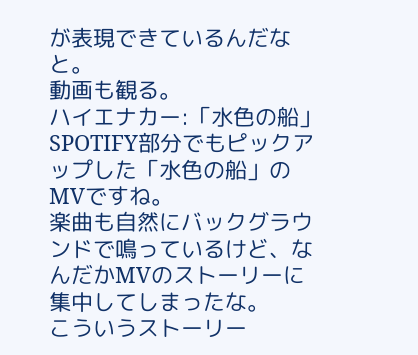が表現できているんだなと。
動画も観る。
ハイエナカー:「水色の船」
SPOTIFY部分でもピックアップした「水色の船」のMVですね。
楽曲も自然にバックグラウンドで鳴っているけど、なんだかMVのストーリーに集中してしまったな。
こういうストーリー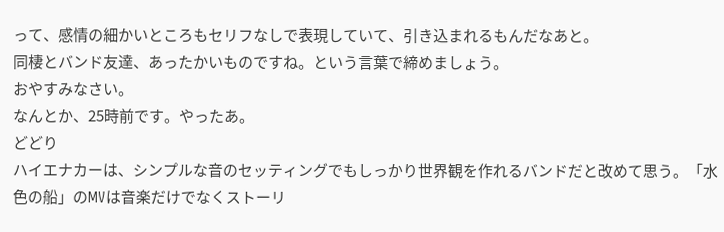って、感情の細かいところもセリフなしで表現していて、引き込まれるもんだなあと。
同棲とバンド友達、あったかいものですね。という言葉で締めましょう。
おやすみなさい。
なんとか、25時前です。やったあ。
どどり
ハイエナカーは、シンプルな音のセッティングでもしっかり世界観を作れるバンドだと改めて思う。「水色の船」のMVは音楽だけでなくストーリ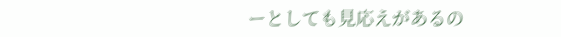ーとしても見応えがあるの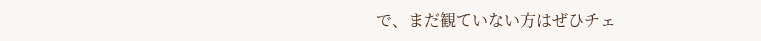で、まだ観ていない方はぜひチェ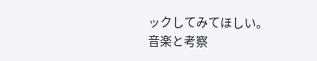ックしてみてほしい。
音楽と考察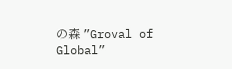の森 ”Groval of Global”